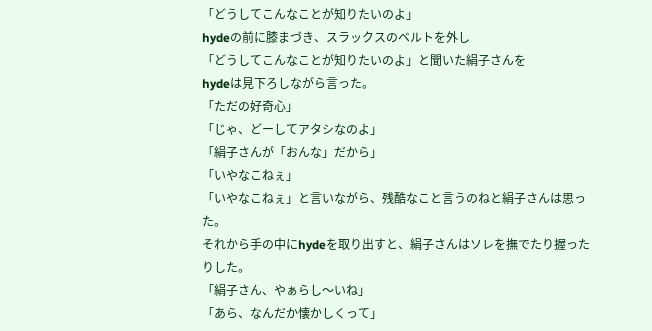「どうしてこんなことが知りたいのよ」
hydeの前に膝まづき、スラックスのベルトを外し
「どうしてこんなことが知りたいのよ」と聞いた絹子さんを
hydeは見下ろしながら言った。
「ただの好奇心」
「じゃ、どーしてアタシなのよ」
「絹子さんが「おんな」だから」
「いやなこねぇ」
「いやなこねぇ」と言いながら、残酷なこと言うのねと絹子さんは思った。
それから手の中にhydeを取り出すと、絹子さんはソレを撫でたり握ったりした。
「絹子さん、やぁらし〜いね」
「あら、なんだか懐かしくって」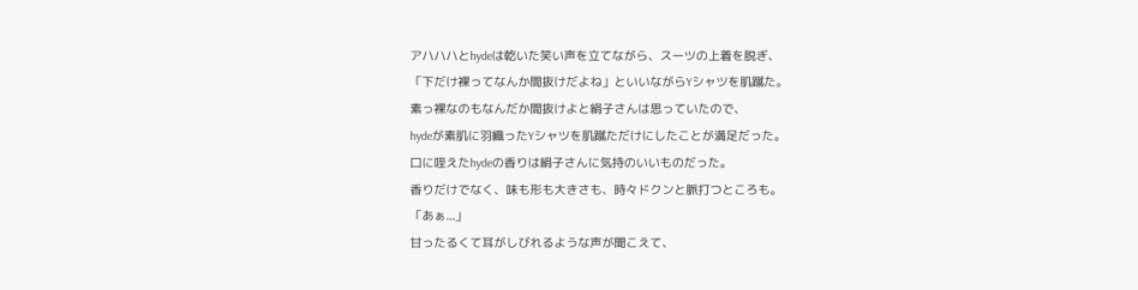アハハハとhydeは乾いた笑い声を立てながら、スーツの上着を脱ぎ、
「下だけ裸ってなんか間抜けだよね」といいながらYシャツを肌蹴た。
素っ裸なのもなんだか間抜けよと絹子さんは思っていたので、
hydeが素肌に羽織ったYシャツを肌蹴ただけにしたことが満足だった。
口に咥えたhydeの香りは絹子さんに気持のいいものだった。
香りだけでなく、味も形も大きさも、時々ドクンと脈打つところも。
「あぁ...」
甘ったるくて耳がしびれるような声が聞こえて、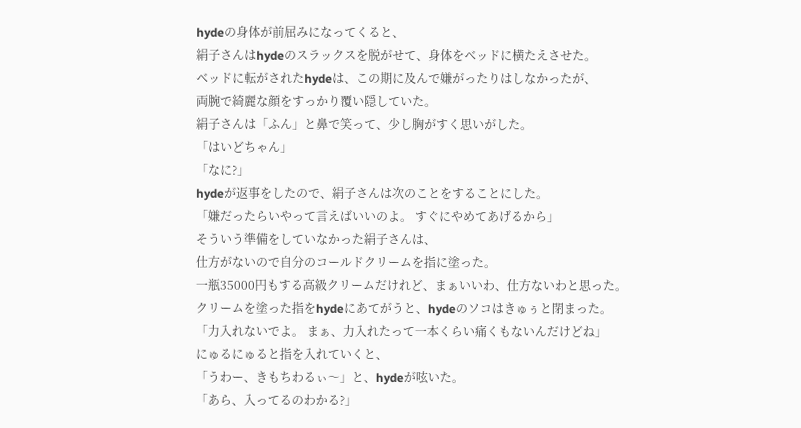hydeの身体が前屈みになってくると、
絹子さんはhydeのスラックスを脱がせて、身体をベッドに横たえさせた。
ベッドに転がされたhydeは、この期に及んで嫌がったりはしなかったが、
両腕で綺麗な顔をすっかり覆い隠していた。
絹子さんは「ふん」と鼻で笑って、少し胸がすく思いがした。
「はいどちゃん」
「なに?」
hydeが返事をしたので、絹子さんは次のことをすることにした。
「嫌だったらいやって言えばいいのよ。 すぐにやめてあげるから」
そういう準備をしていなかった絹子さんは、
仕方がないので自分のコールドクリームを指に塗った。
一瓶35000円もする高級クリームだけれど、まぁいいわ、仕方ないわと思った。
クリームを塗った指をhydeにあてがうと、hydeのソコはきゅぅと閉まった。
「力入れないでよ。 まぁ、力入れたって一本くらい痛くもないんだけどね」
にゅるにゅると指を入れていくと、
「うわー、きもちわるぃ〜」と、hydeが呟いた。
「あら、入ってるのわかる?」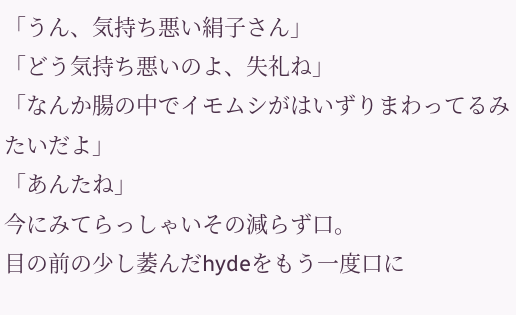「うん、気持ち悪い絹子さん」
「どう気持ち悪いのよ、失礼ね」
「なんか腸の中でイモムシがはいずりまわってるみたいだよ」
「あんたね」
今にみてらっしゃいその減らず口。
目の前の少し萎んだhydeをもう一度口に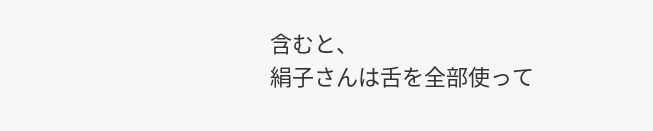含むと、
絹子さんは舌を全部使って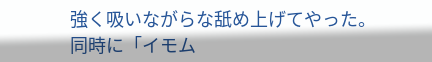強く吸いながらな舐め上げてやった。
同時に「イモム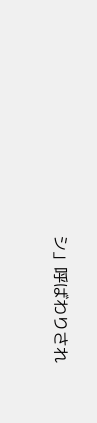シ」呼ばわりされ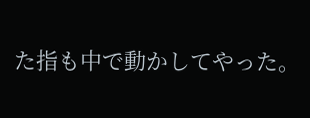た指も中で動かしてやった。